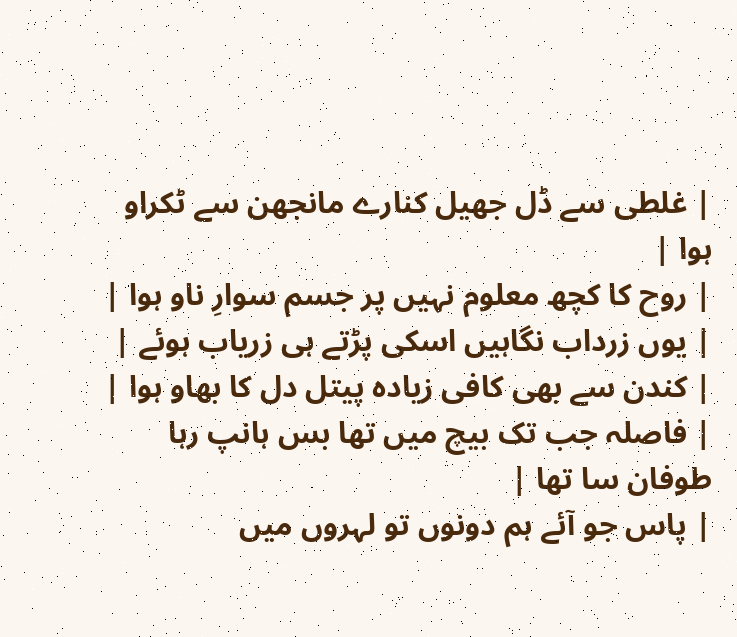| غلطی سے ڈل جھیل کنارے مانجھن سے ٹکراو ہوا |
| روح کا کچھ معلوم نہیں پر جسم سوارِ ناو ہوا |
| یوں زرداب نگاہیں اسکی پڑتے ہی زریاب ہوئے |
| کندن سے بھی کافی زیادہ پیتل دل کا بھاو ہوا |
| فاصلہ جب تک بیچ میں تھا بس ہانپ رہا طوفان سا تھا |
| پاس جو آئے ہم دونوں تو لہروں میں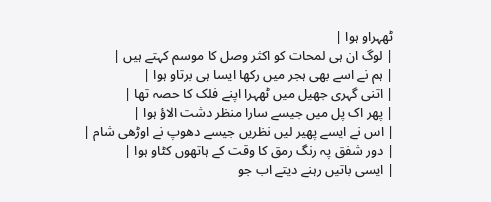ٹھہراو ہوا |
| لوگ ان ہی لمحات کو اکثر وصل کا موسم کہتے ہیں |
| ہم نے اسے بھی ہجر میں رکھا ایسا ہی برتاو ہوا |
| اتنی گہری جھیل میں ٹھہرا اپنے فلک کا حصہ تھا |
| پھر اک پل میں جیسے سارا منظر دشت الاؤ ہوا |
| اس نے ایسے پھیر لیں نظریں جیسے دھوپ نے اوڑھی شام |
| دور شفق پہ رنگ رمق کا وقت کے ہاتھوں کٹاو ہوا |
| ایسی باتیں رہنے دیتے اب جو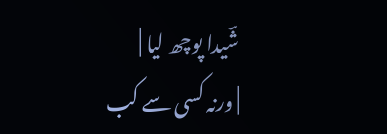شؔیدا پوچھ لیا |
| ورنہ کسی سے کب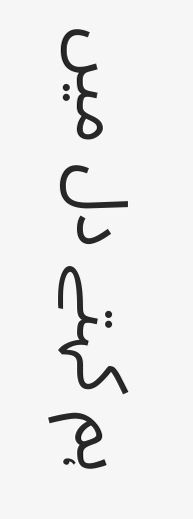ہم کہتے دل میں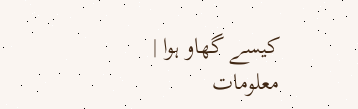کیسے گھاو ہوا |
معلومات